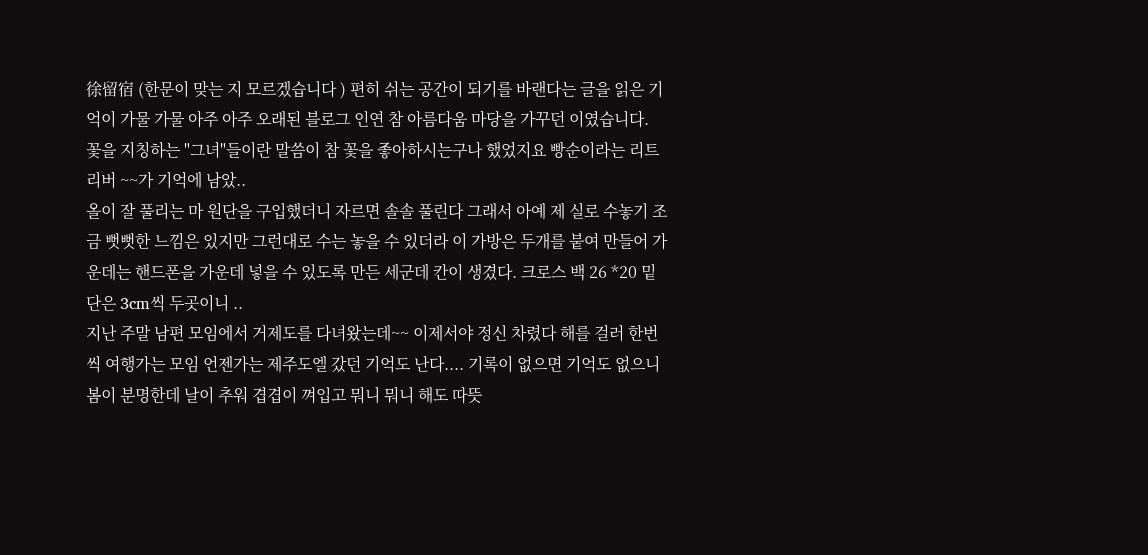徐留宿 (한문이 맞는 지 모르겠습니다 ) 편히 쉬는 공간이 되기를 바랜다는 글을 읽은 기억이 가물 가물 아주 아주 오래된 블로그 인연 참 아름다움 마당을 가꾸던 이였습니다. 꽃을 지칭하는 "그녀"들이란 말씀이 참 꽃을 좋아하시는구나 했었지요 빵순이라는 리트리버 ~~가 기억에 남았..
올이 잘 풀리는 마 원단을 구입했더니 자르면 솔솔 풀린다 그래서 아예 제 실로 수놓기 조금 뻣뻣한 느낌은 있지만 그런대로 수는 놓을 수 있더라 이 가방은 두개를 붙여 만들어 가운데는 핸드폰을 가운데 넣을 수 있도록 만든 세군데 칸이 생겼다. 크로스 백 26 *20 밑단은 3cm씩 두곳이니 ..
지난 주말 남편 모임에서 거제도를 다녀왔는데~~ 이제서야 정신 차렸다 해를 걸러 한번씩 여행가는 모임 언젠가는 제주도엘 갔던 기억도 난다.... 기록이 없으면 기억도 없으니 봄이 분명한데 날이 추워 겹겹이 껴입고 뭐니 뭐니 해도 따뜻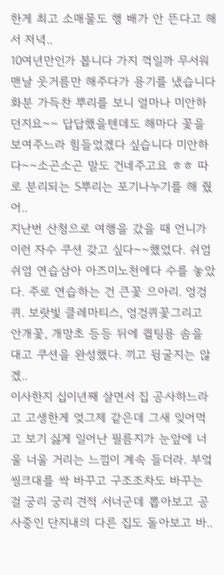한게 최고 소매물도 행 배가 안 뜬다고 해서 저녁..
10여년만인가 봅니다 가지 꺽일까 무서워 맨날 웃거름만 해주다가 용기를 냈습니다 화분 가득찬 뿌리를 보니 얼마나 미안하던지요~~ 답답했을텐데도 해마다 꽃을 보여주느라 힘들었겠다 싶습니다 미안하다~~소곤소곤 말도 건네주고요 ㅎㅎ 따로 분리되는 5뿌리는 포기나누기를 해 줬어..
지난번 산청으로 여행을 갔을 때 언니가 이런 자수 쿠션 갖고 싶다~~했었다. 쉬엄 쉬엄 연습삼아 아즈미노천에다 수를 놓았다. 주로 연습하는 건 큰꽃 으아리. 엉겅퀴. 보랏빛 클레마티스, 엉겅퀴꽃그리고 안개꽃, 개망초 등등 뒤에 퀼팅용 솜을 대고 쿠션을 완성했다. 끼고 뒹굴지는 않겠..
이사한지 십이년째 살면서 집 공사하느라고 고생한게 엊그제 같은데 그새 잊어먹고 보기 싫게 일어난 필름지가 눈앞에 너울 너울 거리는 느낌이 계속 들더라. 부엌 씽크대를 싹 바꾸고 구조조차도 바꾸는 걸 궁리 궁리 견적 서너군데 뽑아보고 공사중인 단지내의 다른 집도 돌아보고 바..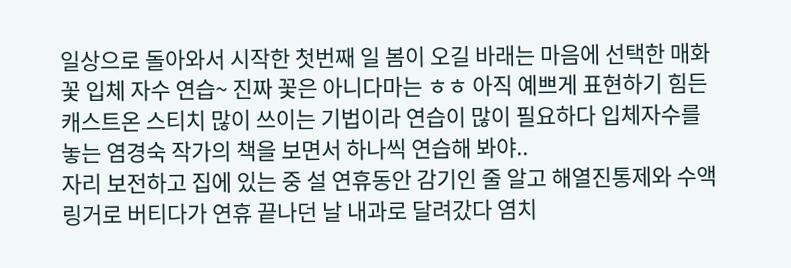일상으로 돌아와서 시작한 첫번째 일 봄이 오길 바래는 마음에 선택한 매화꽃 입체 자수 연습~ 진짜 꽃은 아니다마는 ㅎㅎ 아직 예쁘게 표현하기 힘든 캐스트온 스티치 많이 쓰이는 기법이라 연습이 많이 필요하다 입체자수를 놓는 염경숙 작가의 책을 보면서 하나씩 연습해 봐야..
자리 보전하고 집에 있는 중 설 연휴동안 감기인 줄 알고 해열진통제와 수액 링거로 버티다가 연휴 끝나던 날 내과로 달려갔다 염치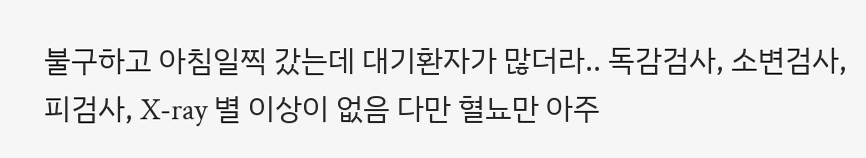불구하고 아침일찍 갔는데 대기환자가 많더라.. 독감검사, 소변검사, 피검사, X-ray 별 이상이 없음 다만 혈뇨만 아주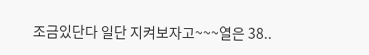조금있단다 일단 지켜보자고~~~열은 38..